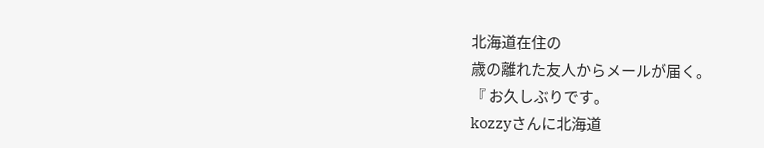北海道在住の
歳の離れた友人からメールが届く。
『 お久しぶりです。
kozzyさんに北海道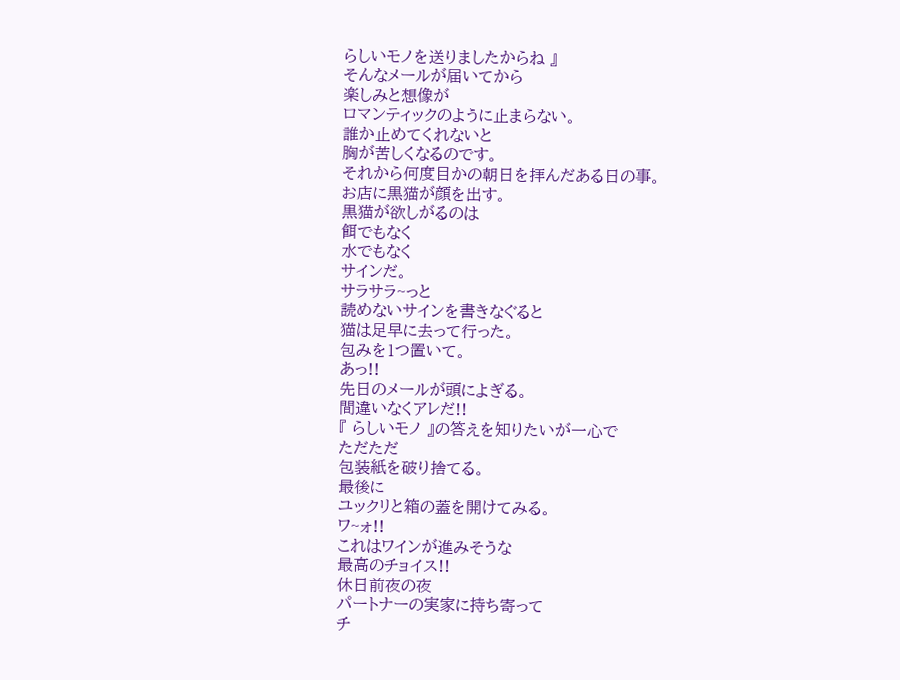らしいモノを送りましたからね 』
そんなメールが届いてから
楽しみと想像が
ロマンティックのように止まらない。
誰か止めてくれないと
胸が苦しくなるのです。
それから何度目かの朝日を拝んだある日の事。
お店に黒猫が顔を出す。
黒猫が欲しがるのは
餌でもなく
水でもなく
サインだ。
サラサラ~っと
読めないサインを書きなぐると
猫は足早に去って行った。
包みを1つ置いて。
あっ!!
先日のメールが頭によぎる。
間違いなくアレだ!!
『 らしいモノ 』の答えを知りたいが一心で
ただただ
包装紙を破り捨てる。
最後に
ユックリと箱の蓋を開けてみる。
ワ~ォ!!
これはワインが進みそうな
最高のチョイス!!
休日前夜の夜
パートナーの実家に持ち寄って
チ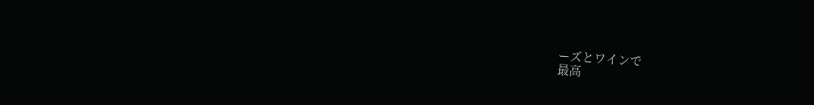ーズとワインで
最高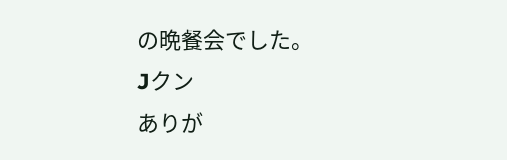の晩餐会でした。
Jクン
ありが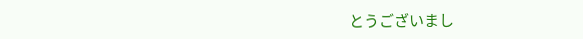とうございまし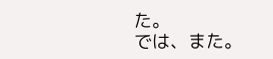た。
では、また。